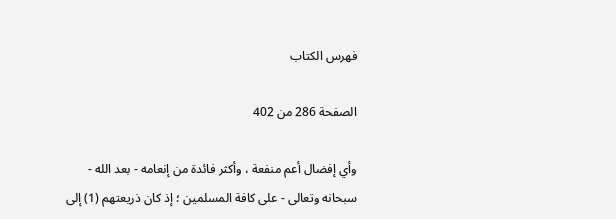فهرس الكتاب

الصفحة 286 من 402

وأي إفضال أعم منفعة ، وأكثر فائدة من إنعامه - بعد الله - سبحانه وتعالى - على كافة المسلمين ؛ إذ كان ذريعتهم (1) إلى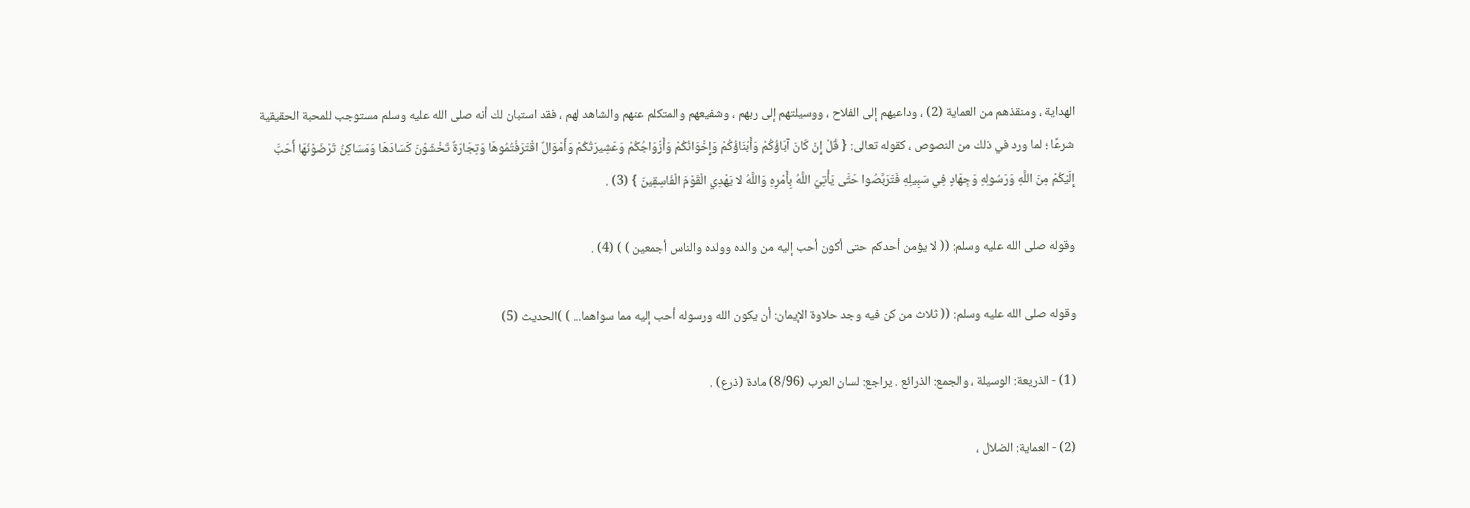الهداية ، ومنقذهم من العماية (2) ، وداعيهم إلى الفلاح ، ووسيلتهم إلى ربهم ، وشفيعهم والمتكلم عنهم والشاهد لهم ، فقد استبان لك أنه صلى الله عليه وسلم مستوجب للمحبة الحقيقية شرعًا ؛ لما ورد في ذلك من النصوص ، كقوله تعالى: { قُلْ إِنْ كَانَ آبَاؤُكُمْ وَأَبْنَاؤُكُمْ وَإِخْوَانُكُمْ وَأَزْوَاجُكُمْ وَعَشِيرَتُكُمْ وَأَمْوَالٌ اقْتَرَفْتُمُوهَا وَتِجَارَةٌ تَخْشَوْنَ كَسَادَهَا وَمَسَاكِنُ تَرْضَوْنَهَا أَحَبَّ إِلَيْكُمْ مِنَ اللَّهِ وَرَسُولِهِ وَجِهَادٍ فِي سَبِيلِهِ فَتَرَبَّصُوا حَتَّى يَأْتِيَ اللَّهُ بِأَمْرِهِ وَاللَّهُ لا يَهْدِي الْقَوْمَ الْفَاسِقِينَ } (3) .

وقوله صلى الله عليه وسلم: (( لا يؤمن أحدكم حتى أكون أحب إليه من والده وولده والناس أجمعين ) ) (4) .

وقوله صلى الله عليه وسلم: (( ثلاث من كن فيه وجد حلاوة الإيمان: أن يكون الله ورسوله أحب إليه مما سواهما... ) )الحديث (5)

(1) - الذريعة: الوسيلة ، والجمع: الذرائع . يراجع: لسان العرب (8/96) مادة (ذرع) .

(2) - العماية: الضلال ،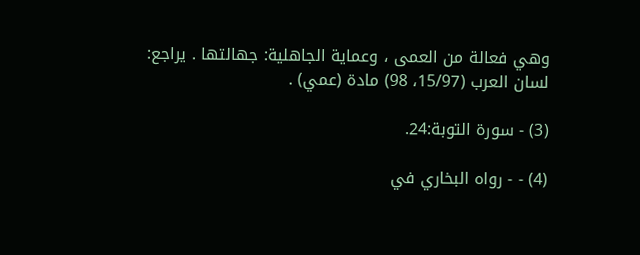وهي فعالة من العمى ، وعماية الجاهلية: جهالتها . يراجع: لسان العرب (15/97، 98) مادة (عمي) .

(3) - سورة التوبة:24.

(4) - - رواه البخاري في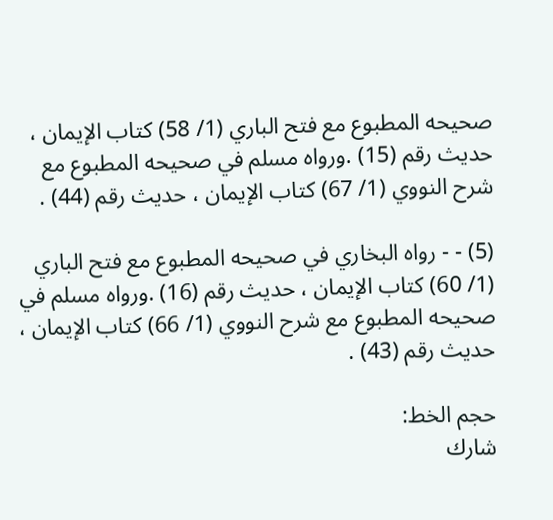صحيحه المطبوع مع فتح الباري (1/ 58) كتاب الإيمان ، حديث رقم (15) .ورواه مسلم في صحيحه المطبوع مع شرح النووي (1/ 67) كتاب الإيمان ، حديث رقم (44) .

(5) - - رواه البخاري في صحيحه المطبوع مع فتح الباري (1/ 60) كتاب الإيمان ، حديث رقم (16) .ورواه مسلم في صحيحه المطبوع مع شرح النووي (1/ 66) كتاب الإيمان ، حديث رقم (43) .

حجم الخط:
شارك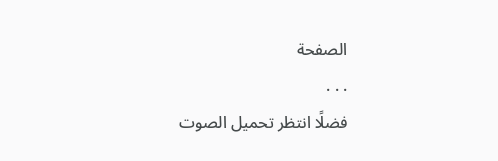الصفحة
. . .
فضلًا انتظر تحميل الصوت